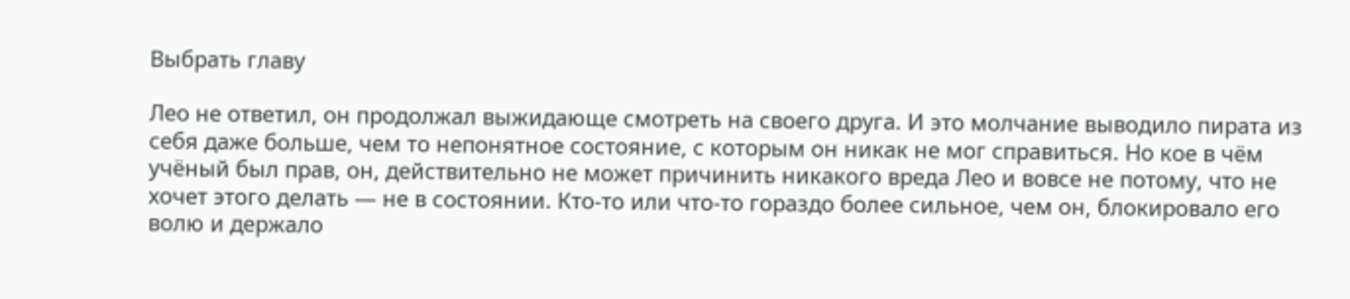Выбрать главу

Лео не ответил, он продолжал выжидающе смотреть на своего друга. И это молчание выводило пирата из себя даже больше, чем то непонятное состояние, с которым он никак не мог справиться. Но кое в чём учёный был прав, он, действительно не может причинить никакого вреда Лео и вовсе не потому, что не хочет этого делать — не в состоянии. Кто-то или что-то гораздо более сильное, чем он, блокировало его волю и держало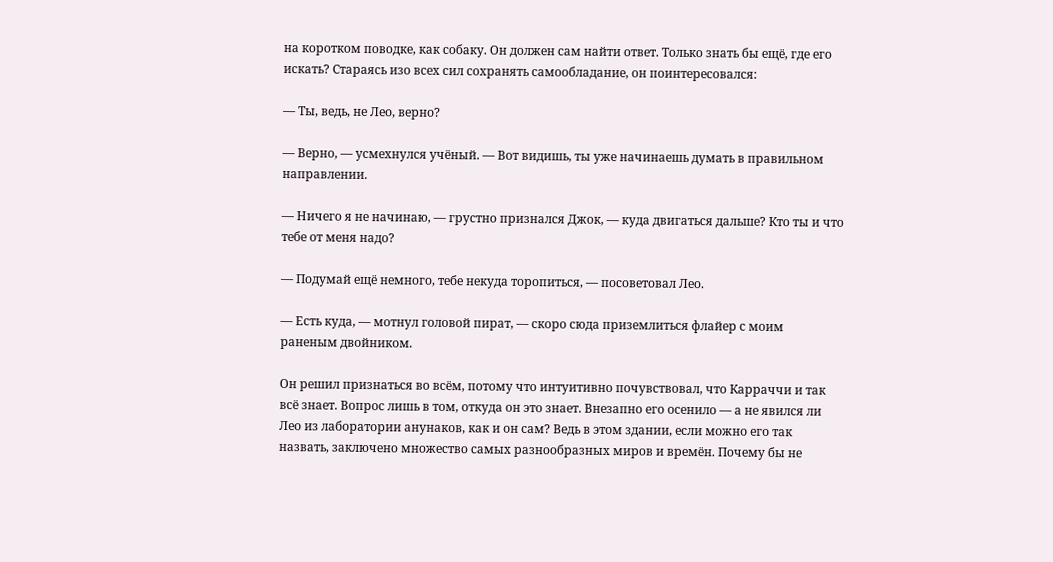на коротком поводке, как собаку. Он должен сам найти ответ. Только знать бы ещё, где его искать? Стараясь изо всех сил сохранять самообладание, он поинтересовался:

— Ты, ведь, не Лео, верно?

— Верно, — усмехнулся учёный. — Вот видишь, ты уже начинаешь думать в правильном направлении.

— Ничего я не начинаю, — грустно признался Джок, — куда двигаться дальше? Кто ты и что тебе от меня надо?

— Подумай ещё немного, тебе некуда торопиться, — посоветовал Лео.

— Есть куда, — мотнул головой пират, — скоро сюда приземлиться флайер с моим раненым двойником.

Он решил признаться во всём, потому что интуитивно почувствовал, что Карраччи и так всё знает. Вопрос лишь в том, откуда он это знает. Внезапно его осенило — а не явился ли Лео из лаборатории анунаков, как и он сам? Ведь в этом здании, если можно его так назвать, заключено множество самых разнообразных миров и времён. Почему бы не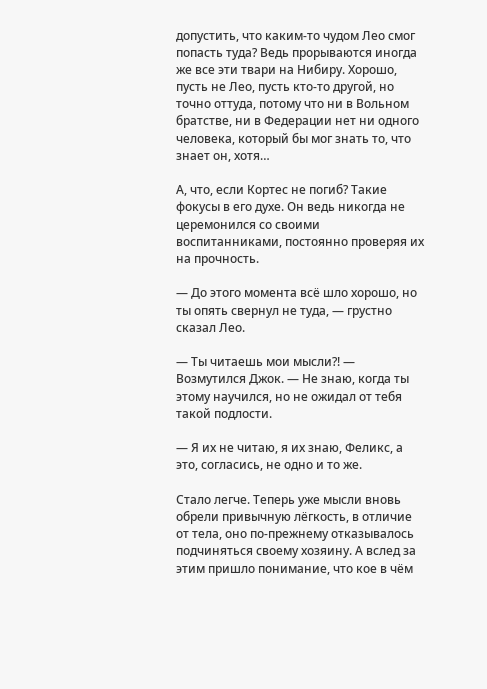допустить, что каким-то чудом Лео смог попасть туда? Ведь прорываются иногда же все эти твари на Нибиру. Хорошо, пусть не Лео, пусть кто-то другой, но точно оттуда, потому что ни в Вольном братстве, ни в Федерации нет ни одного человека, который бы мог знать то, что знает он, хотя…

А, что, если Кортес не погиб? Такие фокусы в его духе. Он ведь никогда не церемонился со своими воспитанниками, постоянно проверяя их на прочность.

— До этого момента всё шло хорошо, но ты опять свернул не туда, — грустно сказал Лео.

— Ты читаешь мои мысли?! — Возмутился Джок. — Не знаю, когда ты этому научился, но не ожидал от тебя такой подлости.

— Я их не читаю, я их знаю, Феликс, а это, согласись, не одно и то же.

Стало легче. Теперь уже мысли вновь обрели привычную лёгкость, в отличие от тела, оно по-прежнему отказывалось подчиняться своему хозяину. А вслед за этим пришло понимание, что кое в чём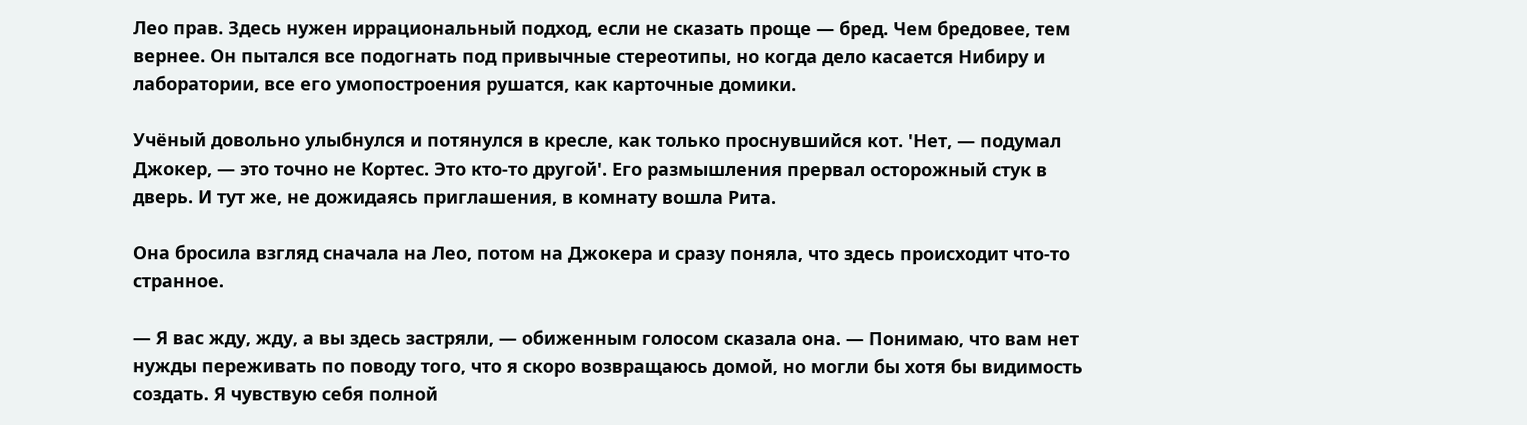Лео прав. Здесь нужен иррациональный подход, если не сказать проще — бред. Чем бредовее, тем вернее. Он пытался все подогнать под привычные стереотипы, но когда дело касается Нибиру и лаборатории, все его умопостроения рушатся, как карточные домики.

Учёный довольно улыбнулся и потянулся в кресле, как только проснувшийся кот. 'Нет, — подумал Джокер, — это точно не Кортес. Это кто-то другой'. Его размышления прервал осторожный стук в дверь. И тут же, не дожидаясь приглашения, в комнату вошла Рита.

Она бросила взгляд сначала на Лео, потом на Джокера и сразу поняла, что здесь происходит что-то странное.

— Я вас жду, жду, а вы здесь застряли, — обиженным голосом сказала она. — Понимаю, что вам нет нужды переживать по поводу того, что я скоро возвращаюсь домой, но могли бы хотя бы видимость создать. Я чувствую себя полной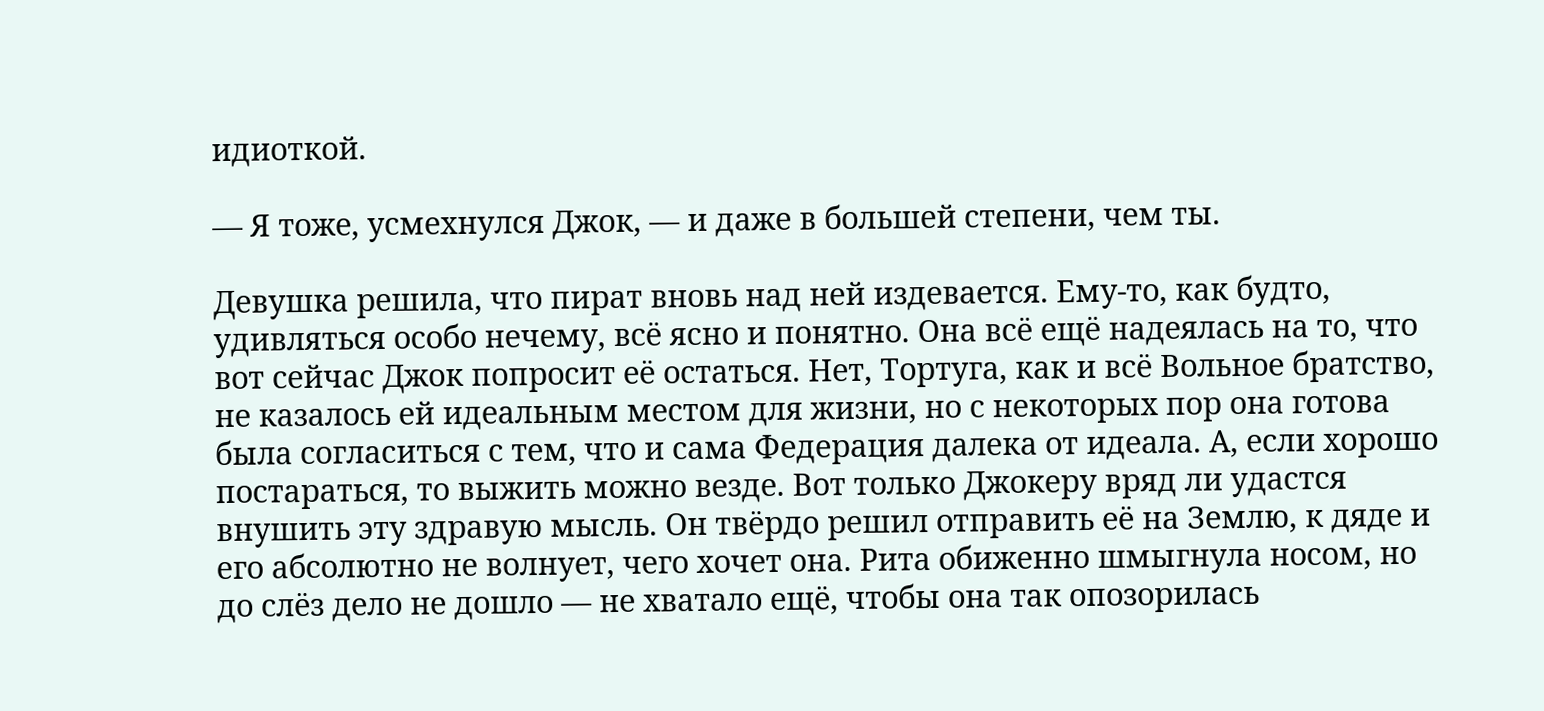идиоткой.

— Я тоже, усмехнулся Джок, — и даже в большей степени, чем ты.

Девушка решила, что пират вновь над ней издевается. Ему-то, как будто, удивляться особо нечему, всё ясно и понятно. Она всё ещё надеялась на то, что вот сейчас Джок попросит её остаться. Нет, Тортуга, как и всё Вольное братство, не казалось ей идеальным местом для жизни, но с некоторых пор она готова была согласиться с тем, что и сама Федерация далека от идеала. А, если хорошо постараться, то выжить можно везде. Вот только Джокеру вряд ли удастся внушить эту здравую мысль. Он твёрдо решил отправить её на Землю, к дяде и его абсолютно не волнует, чего хочет она. Рита обиженно шмыгнула носом, но до слёз дело не дошло — не хватало ещё, чтобы она так опозорилась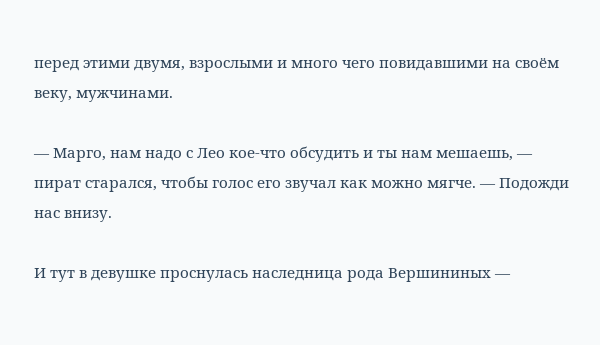перед этими двумя, взрослыми и много чего повидавшими на своём веку, мужчинами.

— Марго, нам надо с Лео кое-что обсудить и ты нам мешаешь, — пират старался, чтобы голос его звучал как можно мягче. — Подожди нас внизу.

И тут в девушке проснулась наследница рода Вершининых —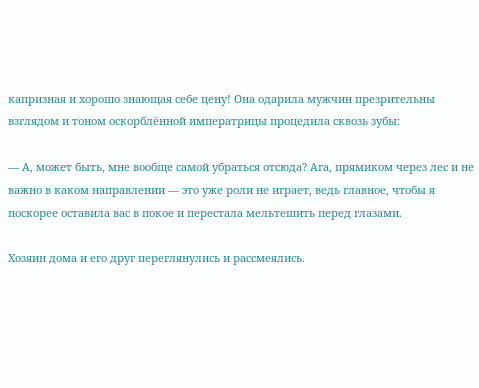капризная и хорошо знающая себе цену! Она одарила мужчин презрительны взглядом и тоном оскорблённой императрицы процедила сквозь зубы:

— А, может быть, мне вообще самой убраться отсюда? Ага, прямиком через лес и не важно в каком направлении — это уже роли не играет, ведь главное, чтобы я поскорее оставила вас в покое и перестала мельтешить перед глазами.

Хозяин дома и его друг переглянулись и рассмеялись.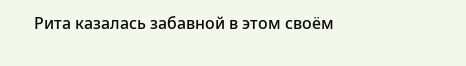Рита казалась забавной в этом своём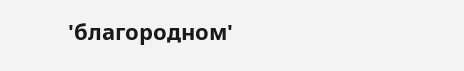'благородном'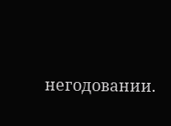негодовании.